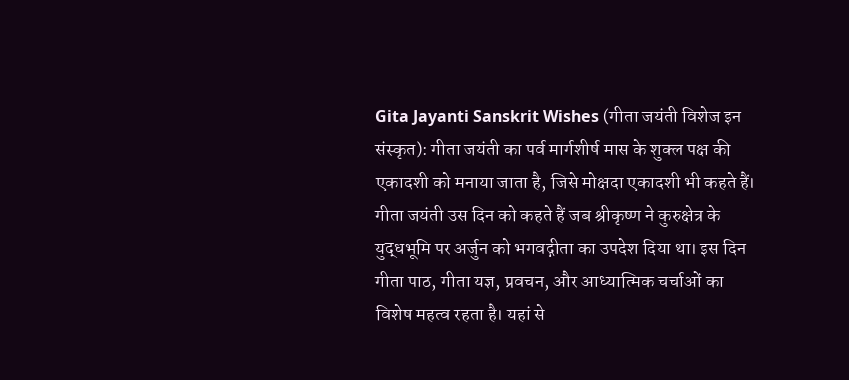Gita Jayanti Sanskrit Wishes (गीता जयंती विशेज इन संस्कृत): गीता जयंती का पर्व मार्गशीर्ष मास के शुक्ल पक्ष की एकादशी को मनाया जाता है, जिसे मोक्षदा एकादशी भी कहते हैं। गीता जयंती उस दिन को कहते हैं जब श्रीकृष्ण ने कुरुक्षेत्र के युद्धभूमि पर अर्जुन को भगवद्गीता का उपदेश दिया था। इस दिन गीता पाठ, गीता यज्ञ, प्रवचन, और आध्यात्मिक चर्चाओं का विशेष महत्व रहता है। यहां से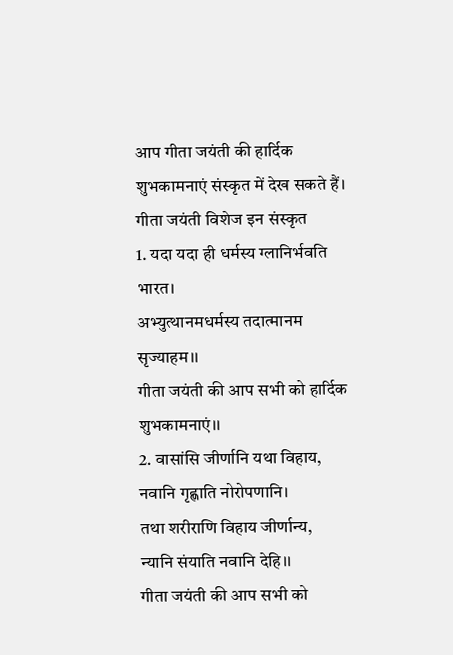आप गीता जयंती की हार्दिक शुभकामनाएं संस्कृत में देख सकते हैं।
गीता जयंती विशेज इन संस्कृत
1. यदा यदा ही धर्मस्य ग्लानिर्भवति भारत।
अभ्युत्थानमधर्मस्य तदात्मानम सृज्याहम।।
गीता जयंती की आप सभी को हार्दिक शुभकामनाएं।।
2. वासांसि जीर्णानि यथा विहाय,
नवानि गृह्णाति नोरोपणानि।
तथा शरीराणि विहाय जीर्णान्य,
न्यानि संयाति नवानि देहि।।
गीता जयंती की आप सभी को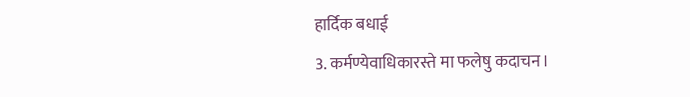हार्दिक बधाई
3. कर्मण्येवाधिकारस्ते मा फलेषु कदाचन।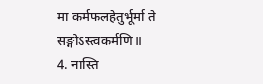मा कर्मफलहेतुर्भूर्मा ते सङ्गोऽस्त्वकर्मणि॥
4. नास्ति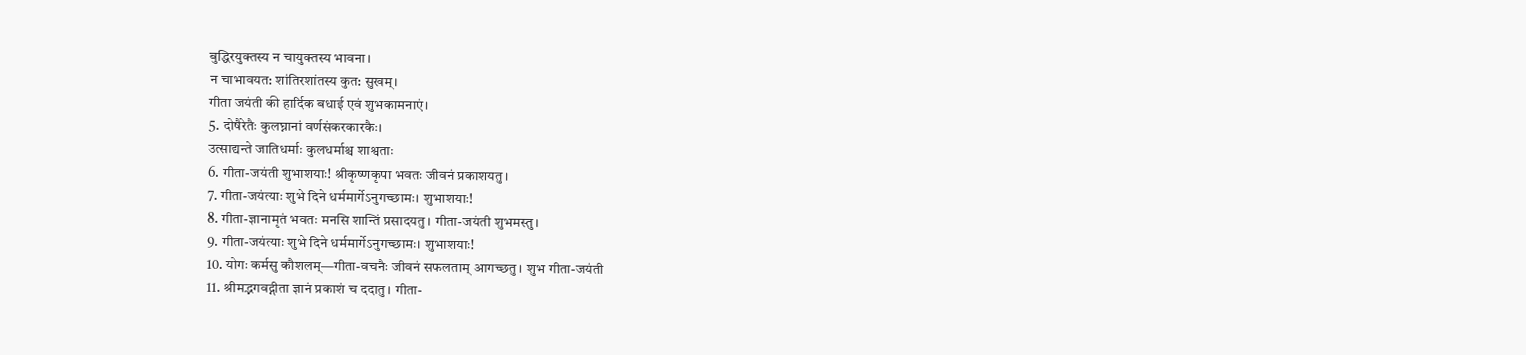बुद्धिरयुक्तस्य न चायुक्तस्य भावना।
न चाभावयत: शांतिरशांतस्य कुत: सुखम्।
गीता जयंती की हार्दिक बधाई एवं शुभकामनाएं।
5. दोषैरेतैः कुलघ्नानां वर्णसंकरकारकैः।
उत्साद्यन्ते जातिधर्माः कुलधर्माश्च शाश्वताः
6. गीता-जयंती शुभाशयाः! श्रीकृष्णकृपा भवतः जीवनं प्रकाशयतु।
7. गीता-जयंत्याः शुभे दिने धर्ममार्गेऽनुगच्छामः। शुभाशयाः!
8. गीता-ज्ञानामृतं भवतः मनसि शान्तिं प्रसादयतु। गीता-जयंती शुभमस्तु।
9. गीता-जयंत्याः शुभे दिने धर्ममार्गेऽनुगच्छामः। शुभाशयाः!
10. योगः कर्मसु कौशलम्—गीता-वचनैः जीवनं सफलताम् आगच्छतु। शुभ गीता-जयंती
11. श्रीमद्भगवद्गीता ज्ञानं प्रकाशं च ददातु। गीता-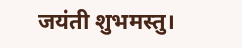जयंती शुभमस्तु।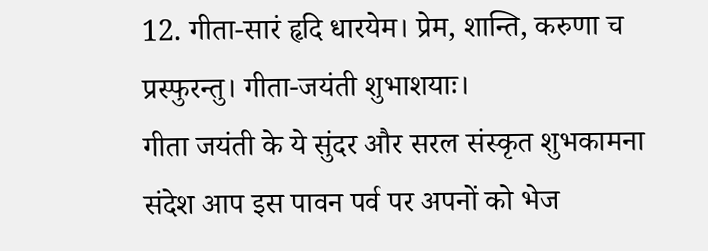12. गीता-सारं हृदि धारयेम। प्रेम, शान्ति, करुणा च प्रस्फुरन्तु। गीता-जयंती शुभाशयाः।
गीता जयंती के ये सुंदर और सरल संस्कृत शुभकामना संदेश आप इस पावन पर्व पर अपनों को भेज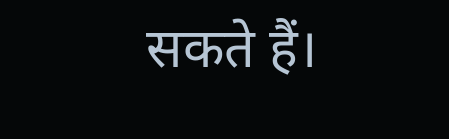सकते हैं।